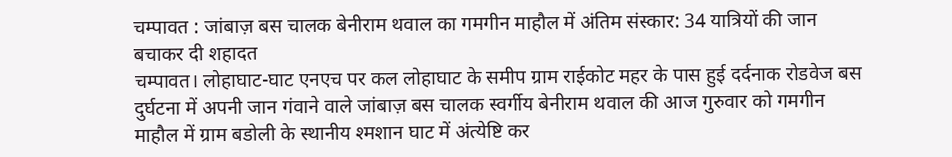चम्पावत : जांबाज़ बस चालक बेनीराम थवाल का गमगीन माहौल में अंतिम संस्कार: 34 यात्रियों की जान बचाकर दी शहादत
चम्पावत। लोहाघाट-घाट एनएच पर कल लोहाघाट के समीप ग्राम राईकोट महर के पास हुई दर्दनाक रोडवेज बस दुर्घटना में अपनी जान गंवाने वाले जांबाज़ बस चालक स्वर्गीय बेनीराम थवाल की आज गुरुवार को गमगीन माहौल में ग्राम बडोली के स्थानीय श्मशान घाट में अंत्येष्टि कर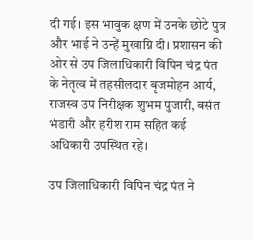दी गई। इस भावुक क्षण में उनके छोटे पुत्र और भाई ने उन्हें मुखाग्नि दी। प्रशासन की ओर से उप जिलाधिकारी विपिन चंद्र पंत के नेतृत्व में तहसीलदार बृजमोहन आर्य, राजस्व उप निरीक्षक शुभम पुजारी, बसंत भंडारी और हरीश राम सहित कई अधिकारी उपस्थित रहे।

उप जिलाधिकारी विपिन चंद्र पंत ने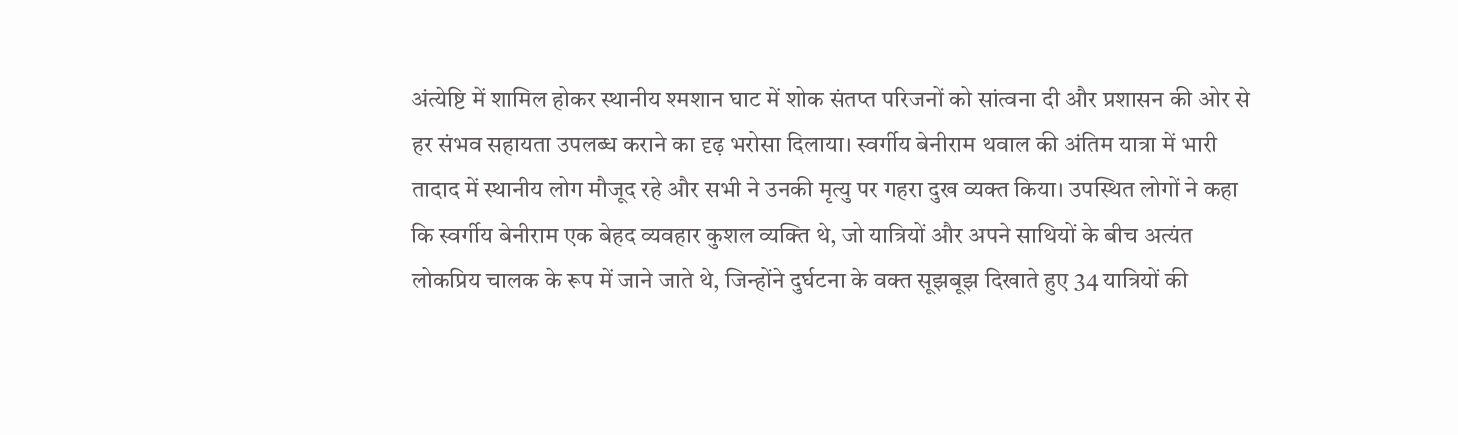अंत्येष्टि में शामिल होकर स्थानीय श्मशान घाट में शोक संतप्त परिजनों को सांत्वना दी और प्रशासन की ओर से हर संभव सहायता उपलब्ध कराने का दृढ़ भरोसा दिलाया। स्वर्गीय बेनीराम थवाल की अंतिम यात्रा में भारी तादाद में स्थानीय लोग मौजूद रहे और सभी ने उनकी मृत्यु पर गहरा दुख व्यक्त किया। उपस्थित लोगों ने कहा कि स्वर्गीय बेनीराम एक बेहद व्यवहार कुशल व्यक्ति थे, जो यात्रियों और अपने साथियों के बीच अत्यंत लोकप्रिय चालक के रूप में जाने जाते थे, जिन्होंने दुर्घटना के वक्त सूझबूझ दिखाते हुए 34 यात्रियों की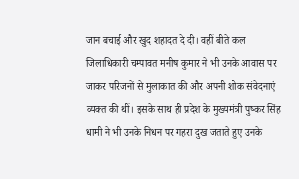जान बचाई और खुद शहादत दे दी। वहीं बीते कल जिलाधिकारी चम्पावत मनीष कुमार ने भी उनके आवास पर जाकर परिजनों से मुलाकात की और अपनी शोक संवेदनाएं व्यक्त की थीं। इसके साथ ही प्रदेश के मुख्यमंत्री पुष्कर सिंह धामी ने भी उनके निधन पर गहरा दुख जताते हुए उनके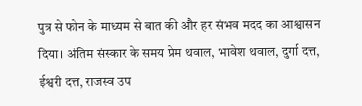पुत्र से फोन के माध्यम से बात की और हर संभव मदद का आश्वासन दिया। अंतिम संस्कार के समय प्रेम थवाल, भावेश थवाल, दुर्गा दत्त, ईश्वरी दत्त, राजस्व उप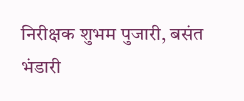निरीक्षक शुभम पुजारी, बसंत भंडारी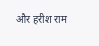और हरीश राम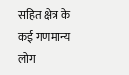सहित क्षेत्र के कई गणमान्य लोग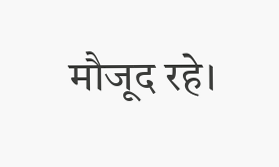मौजूद रहे।